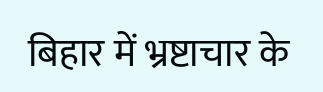बिहार में भ्रष्टाचार के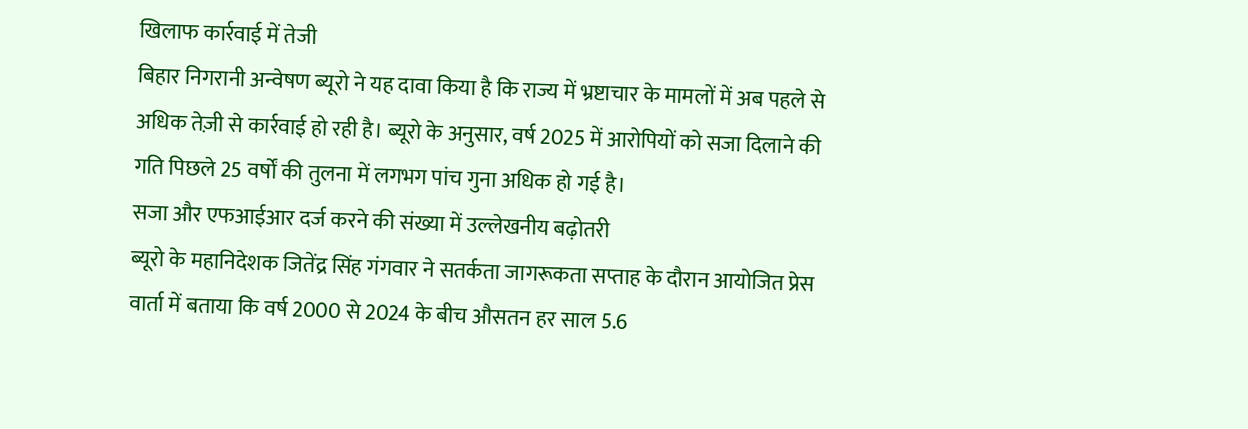खिलाफ कार्रवाई में तेजी
बिहार निगरानी अन्वेषण ब्यूरो ने यह दावा किया है कि राज्य में भ्रष्टाचार के मामलों में अब पहले से अधिक तेज़ी से कार्रवाई हो रही है। ब्यूरो के अनुसार, वर्ष 2025 में आरोपियों को सजा दिलाने की गति पिछले 25 वर्षों की तुलना में लगभग पांच गुना अधिक हो गई है।
सजा और एफआईआर दर्ज करने की संख्या में उल्लेखनीय बढ़ोतरी
ब्यूरो के महानिदेशक जितेंद्र सिंह गंगवार ने सतर्कता जागरूकता सप्ताह के दौरान आयोजित प्रेस वार्ता में बताया कि वर्ष 2000 से 2024 के बीच औसतन हर साल 5.6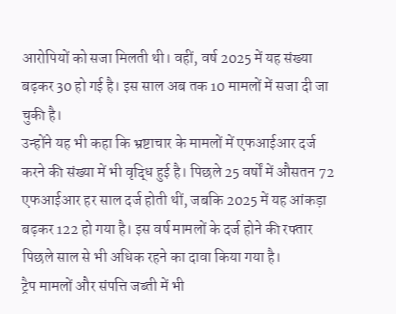आरोपियों को सजा मिलती थी। वहीं, वर्ष 2025 में यह संख्या बढ़कर 30 हो गई है। इस साल अब तक 10 मामलों में सजा दी जा चुकी है।
उन्होंने यह भी कहा कि भ्रष्टाचार के मामलों में एफआईआर दर्ज करने की संख्या में भी वृद्धि हुई है। पिछले 25 वर्षों में औसतन 72 एफआईआर हर साल दर्ज होती थीं, जबकि 2025 में यह आंकड़ा बढ़कर 122 हो गया है। इस वर्ष मामलों के दर्ज होने की रफ्तार पिछले साल से भी अधिक रहने का दावा किया गया है।
ट्रैप मामलों और संपत्ति जब्ती में भी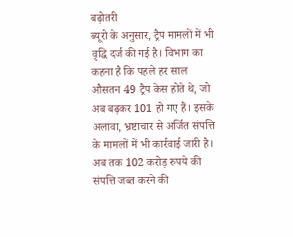बढ़ोतरी
ब्यूरो के अनुसार, ट्रैप मामलों में भी वृद्धि दर्ज की गई है। विभाग का कहना है कि पहले हर साल औसतन 49 ट्रैप केस होते थे, जो अब बढ़कर 101 हो गए हैं। इसके अलावा, भ्रष्टाचार से अर्जित संपत्ति के मामलों में भी कार्रवाई जारी है। अब तक 102 करोड़ रुपये की संपत्ति जब्त करने की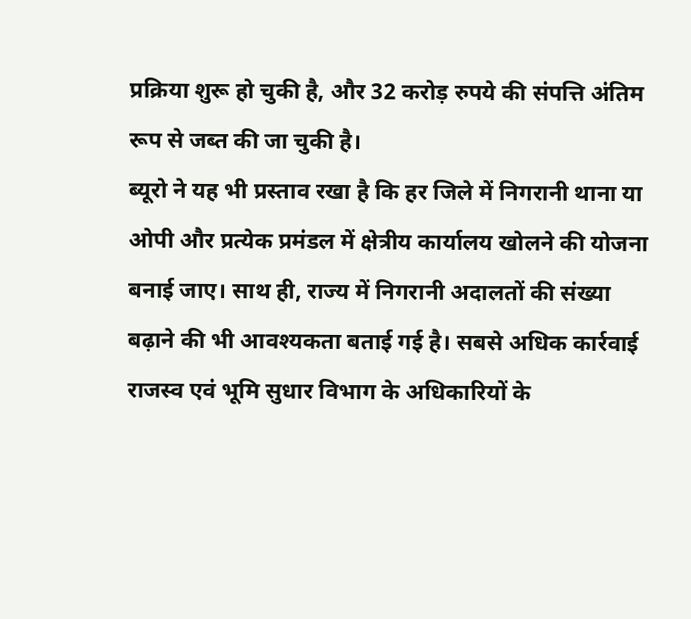प्रक्रिया शुरू हो चुकी है, और 32 करोड़ रुपये की संपत्ति अंतिम रूप से जब्त की जा चुकी है।
ब्यूरो ने यह भी प्रस्ताव रखा है कि हर जिले में निगरानी थाना या ओपी और प्रत्येक प्रमंडल में क्षेत्रीय कार्यालय खोलने की योजना बनाई जाए। साथ ही, राज्य में निगरानी अदालतों की संख्या बढ़ाने की भी आवश्यकता बताई गई है। सबसे अधिक कार्रवाई राजस्व एवं भूमि सुधार विभाग के अधिकारियों के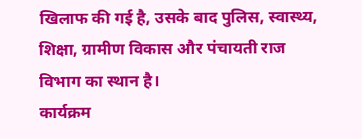खिलाफ की गई है, उसके बाद पुलिस, स्वास्थ्य, शिक्षा, ग्रामीण विकास और पंचायती राज विभाग का स्थान है।
कार्यक्रम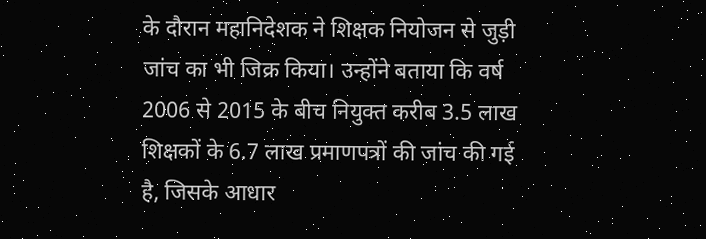के दौरान महानिदेशक ने शिक्षक नियोजन से जुड़ी जांच का भी जिक्र किया। उन्होंने बताया कि वर्ष 2006 से 2015 के बीच नियुक्त करीब 3.5 लाख शिक्षकों के 6.7 लाख प्रमाणपत्रों की जांच की गई है, जिसके आधार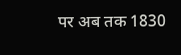पर अब तक 1830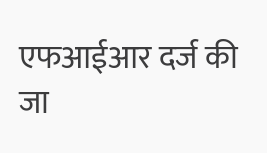एफआईआर दर्ज की जा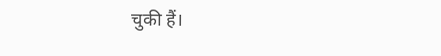चुकी हैं।